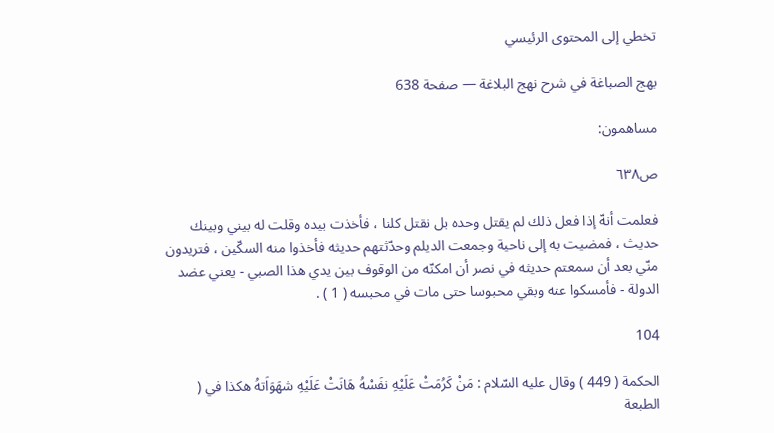تخطي إلى المحتوى الرئيسي

بهج الصباغة في شرح نهج البلاغة — صفحة 638

مساهمون:

ص٦٣٨

فعلمت أنهّ إذا فعل ذلك لم يقتل وحده بل نقتل كلنا ، فأخذت بيده وقلت له بيني وبينك حديث ، فمضيت به إلى ناحية وجمعت الديلم وحدّثتهم حديثه فأخذوا منه السكّين ، فتريدون منّي بعد أن سمعتم حديثه في نصر أن امكنّه من الوقوف بين يدي هذا الصبي - يعني عضد الدولة - فأمسكوا عنه وبقي محبوسا حتى مات في محبسه ( 1 ) .

104

الحكمة ( 449 ) وقال عليه السّلام : مَنْ كَرُمَتْ عَلَيْهِ نفَسْهُ هَانَتْ عَلَيْهِ شهَوَاَتهُ هكذا في ( الطبعة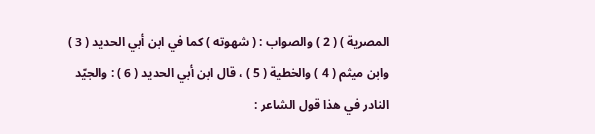المصرية ) ( 2 ) والصواب : ( شهوته ) كما في ابن أبي الحديد ( 3 ) وابن ميثم ( 4 ) والخطية ( 5 ) ، قال ابن أبي الحديد ( 6 ) : والجيّد النادر في هذا قول الشاعر :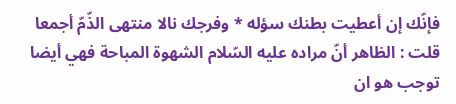فإنّك إن أعطيت بطنك سؤله * وفرجك نالا منتهى الذّمّ أجمعا
قلت : الظاهر أنّ مراده عليه السّلام الشهوة المباحة فهي أيضا توجب هو ان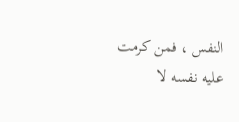النفس ، فمن كرمت عليه نفسه لا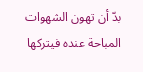بدّ أن تهون الشهوات المباحة عنده فيتركها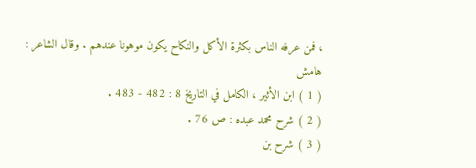، فمن عرفه الناس بكثرة الأكل والنكاح يكون موهونا عندهم . وقال الشاعر :
هامش
( 1 ) ابن الأثير ، الكامل في التاريخ 8 : 482 - 483 .
( 2 ) شرح محمد عبده : ص 76 .
( 3 ) شرح بن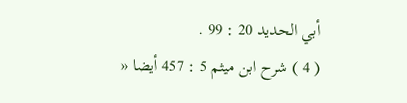أبي الحديد 20 : 99 .
( 4 ) شرح ابن ميثم 5 : 457 أيضا «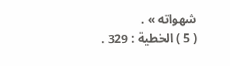شهواته » .
( 5 ) الخطية : 329 .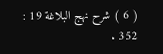( 6 ) شرح نهج البلاغة 19 : 352 .